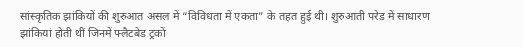सांस्कृतिक झांकियों की शुरुआत असल में “विविधता में एकता” के तहत हुई थी। शुरुआती परेड में साधारण झांकियां होती थीं जिनमें फ्लैटबेड ट्रकों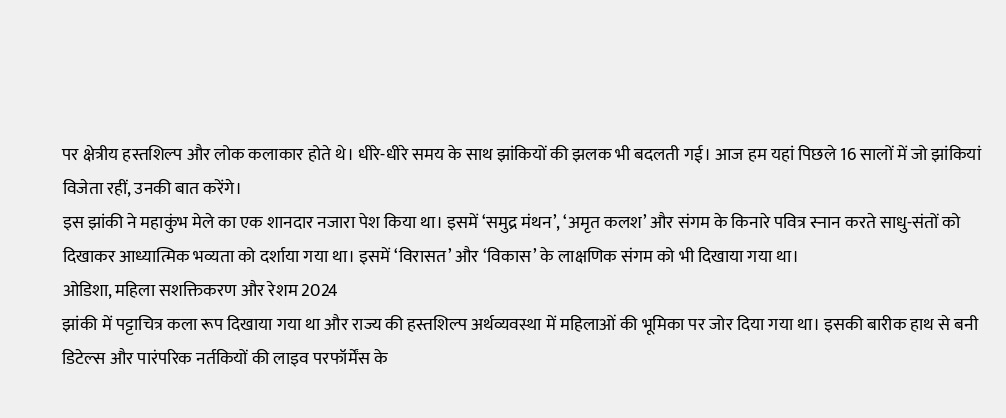पर क्षेत्रीय हस्तशिल्प और लोक कलाकार होते थे। धीरे-धीरे समय के साथ झांकियों की झलक भी बदलती गई। आज हम यहां पिछले 16 सालों में जो झांकियां विजेता रहीं, उनकी बात करेंगे।
इस झांकी ने महाकुंभ मेले का एक शानदार नजारा पेश किया था। इसमें ‘समुद्र मंथन’, ‘अमृत कलश’ और संगम के किनारे पवित्र स्नान करते साधु-संतों को दिखाकर आध्यात्मिक भव्यता को दर्शाया गया था। इसमें ‘विरासत’ और ‘विकास’ के लाक्षणिक संगम को भी दिखाया गया था।
ओडिशा, महिला सशक्तिकरण और रेशम 2024
झांकी में पट्टाचित्र कला रूप दिखाया गया था और राज्य की हस्तशिल्प अर्थव्यवस्था में महिलाओं की भूमिका पर जोर दिया गया था। इसकी बारीक हाथ से बनी डिटेल्स और पारंपरिक नर्तकियों की लाइव परफॉर्मेंस के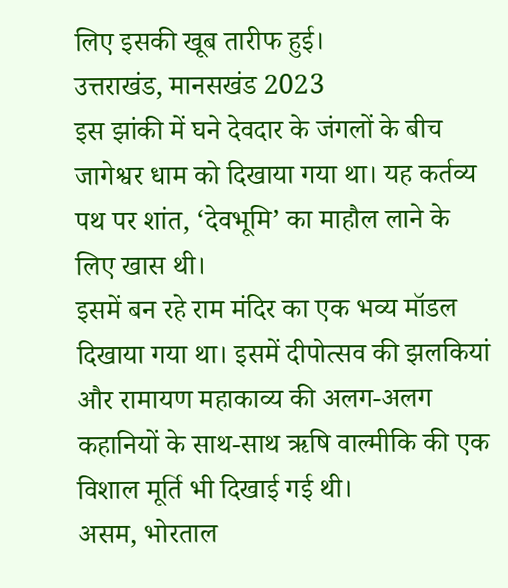लिए इसकी खूब तारीफ हुई।
उत्तराखंड, मानसखंड 2023
इस झांकी में घने देवदार के जंगलों के बीच जागेश्वर धाम को दिखाया गया था। यह कर्तव्य पथ पर शांत, ‘देवभूमि’ का माहौल लाने के लिए खास थी।
इसमें बन रहे राम मंदिर का एक भव्य मॉडल दिखाया गया था। इसमें दीपोत्सव की झलकियां और रामायण महाकाव्य की अलग-अलग कहानियों के साथ-साथ ऋषि वाल्मीकि की एक विशाल मूर्ति भी दिखाई गई थी।
असम, भोरताल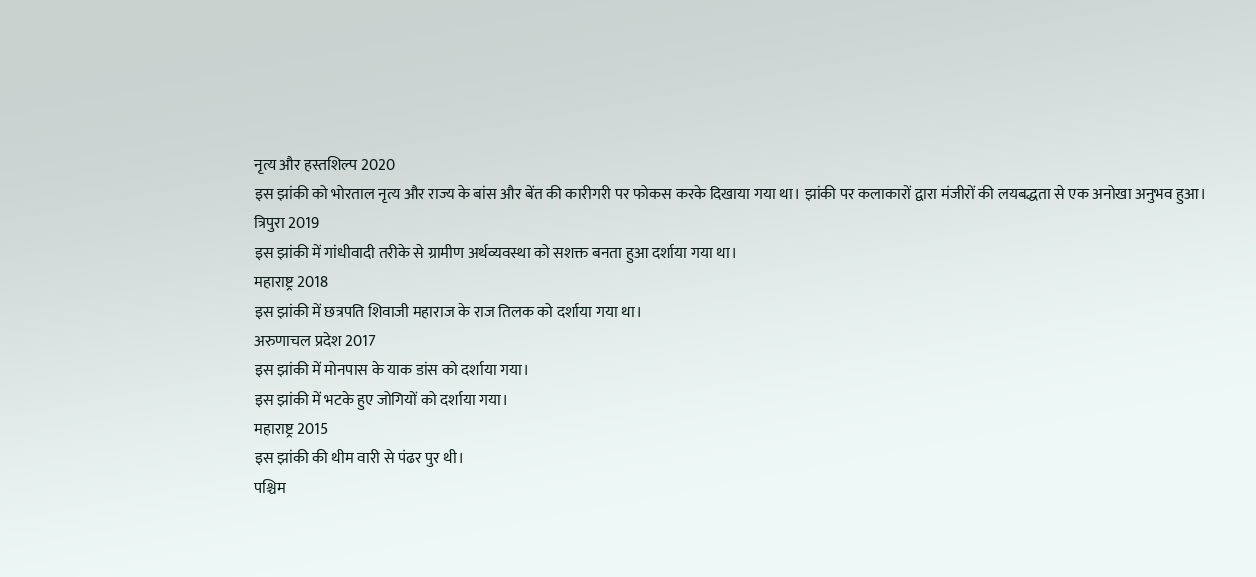नृत्य और हस्तशिल्प 2020
इस झांकी को भोरताल नृत्य और राज्य के बांस और बेंत की कारीगरी पर फोकस करके दिखाया गया था। झांकी पर कलाकारों द्वारा मंजीरों की लयबद्धता से एक अनोखा अनुभव हुआ।
त्रिपुरा 2019
इस झांकी में गांधीवादी तरीके से ग्रामीण अर्थव्यवस्था को सशक्त बनता हुआ दर्शाया गया था।
महाराष्ट्र 2018
इस झांकी में छत्रपति शिवाजी महाराज के राज तिलक को दर्शाया गया था।
अरुणाचल प्रदेश 2017
इस झांकी में मोनपास के याक डांस को दर्शाया गया।
इस झांकी में भटके हुए जोगियों को दर्शाया गया।
महाराष्ट्र 2015
इस झांकी की थीम वारी से पंढर पुर थी।
पश्चिम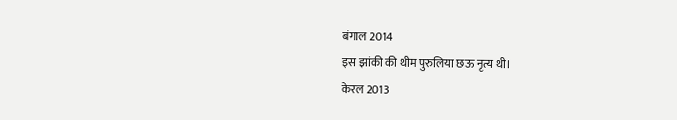बंगाल 2014
इस झांकी की थीम पुरुलिया छऊ नृत्य थी।
केरल 2013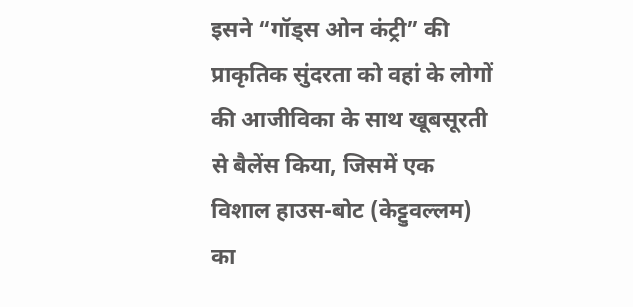इसने “गॉड्स ओन कंट्री” की प्राकृतिक सुंदरता को वहां के लोगों की आजीविका के साथ खूबसूरती से बैलेंस किया, जिसमें एक विशाल हाउस-बोट (केट्टुवल्लम) का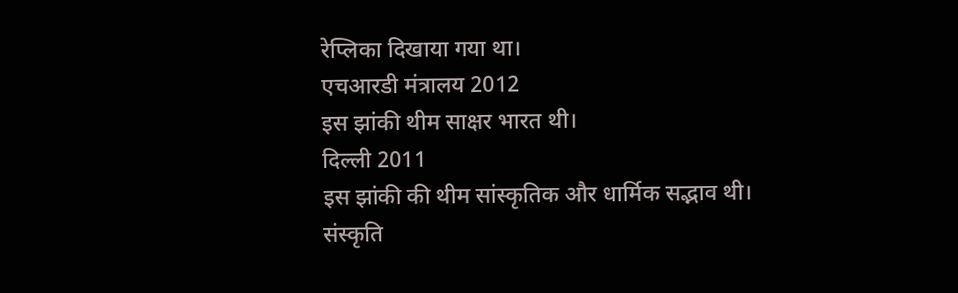रेप्लिका दिखाया गया था।
एचआरडी मंत्रालय 2012
इस झांकी थीम साक्षर भारत थी।
दिल्ली 2011
इस झांकी की थीम सांस्कृतिक और धार्मिक सद्भाव थी।
संस्कृति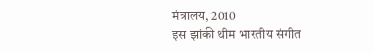मंत्रालय, 2010
इस झांकी थीम भारतीय संगीत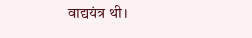वाद्ययंत्र थी।